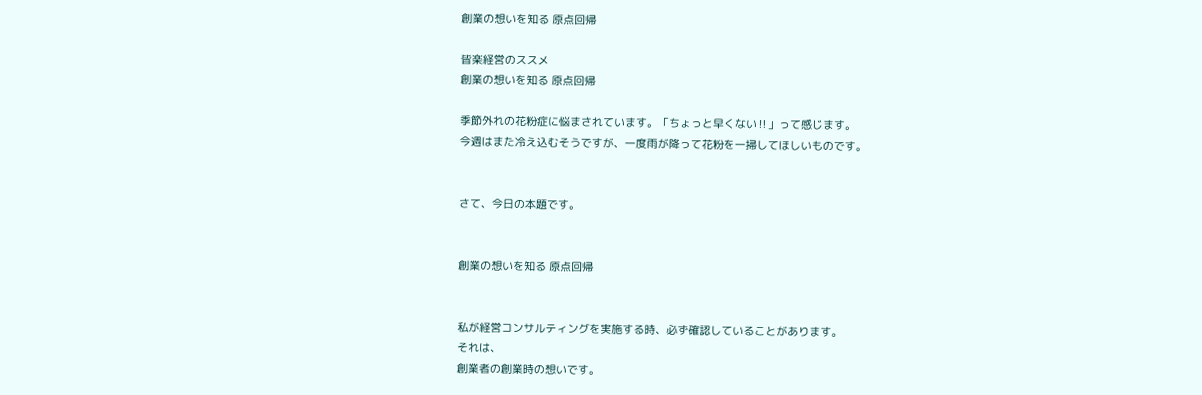創業の想いを知る 原点回帰

皆楽経営のススメ
創業の想いを知る 原点回帰

季節外れの花粉症に悩まされています。「ちょっと早くない‼」って感じます。
今週はまた冷え込むそうですが、一度雨が降って花粉を一掃してほしいものです。


さて、今日の本題です。


創業の想いを知る 原点回帰


私が経営コンサルティングを実施する時、必ず確認していることがあります。
それは、
創業者の創業時の想いです。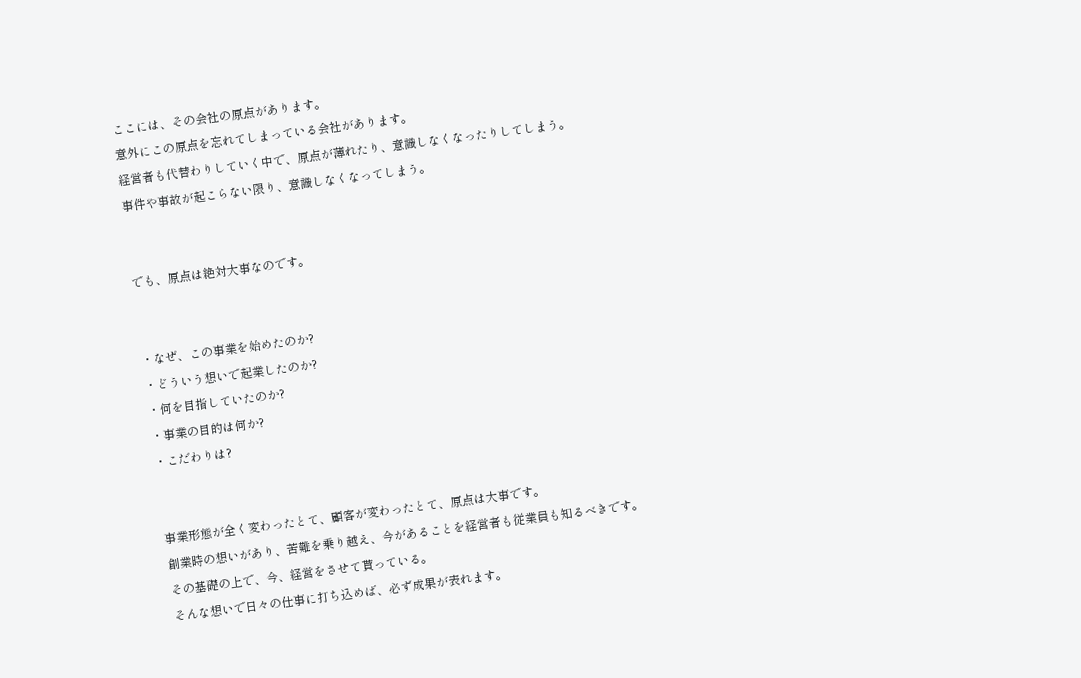ここには、その会社の原点があります。
意外にこの原点を忘れてしまっている会社があります。
経営者も代替わりしていく中で、原点が薄れたり、意識しなくなったりしてしまう。
事件や事故が起こらない限り、意識しなくなってしまう。


でも、原点は絶対大事なのです。


・なぜ、この事業を始めたのか?
・どういう想いで起業したのか?
・何を目指していたのか?
・事業の目的は何か?
・こだわりは?


事業形態が全く変わったとて、顧客が変わったとて、原点は大事です。
創業時の想いがあり、苦難を乗り越え、今があることを経営者も従業員も知るべきです。
その基礎の上で、今、経営をさせて貰っている。
そんな想いで日々の仕事に打ち込めば、必ず成果が表れます。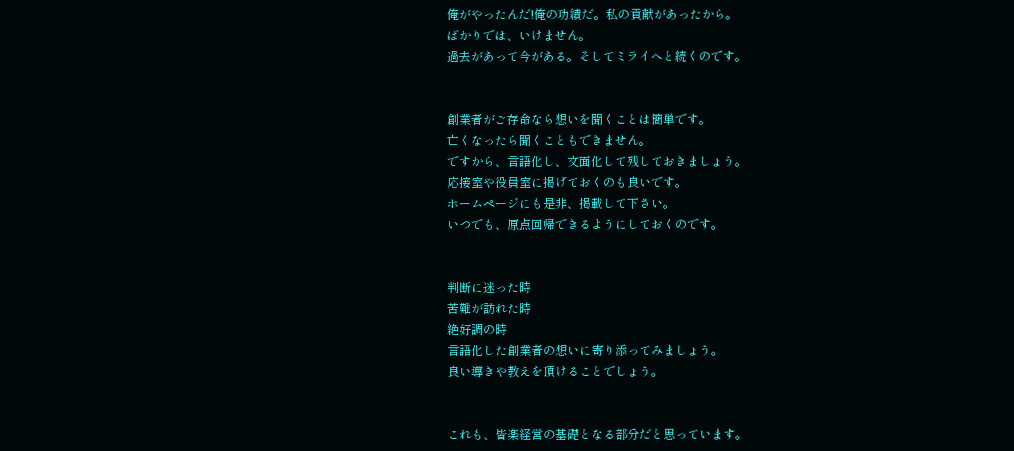俺がやったんだ!俺の功績だ。私の貢献があったから。
ばかりでは、いけません。
過去があって今がある。そしてミライへと続くのです。


創業者がご存命なら想いを聞くことは簡単です。
亡くなったら聞くこともできません。
ですから、言語化し、文面化して残しておきましょう。
応接室や役員室に掲げておくのも良いです。
ホームページにも是非、掲載して下さい。
いつでも、原点回帰できるようにしておくのです。


判断に迷った時
苦難が訪れた時
絶好調の時
言語化した創業者の想いに寄り添ってみましょう。
良い導きや教えを頂けることでしょう。


これも、皆楽経営の基礎となる部分だと思っています。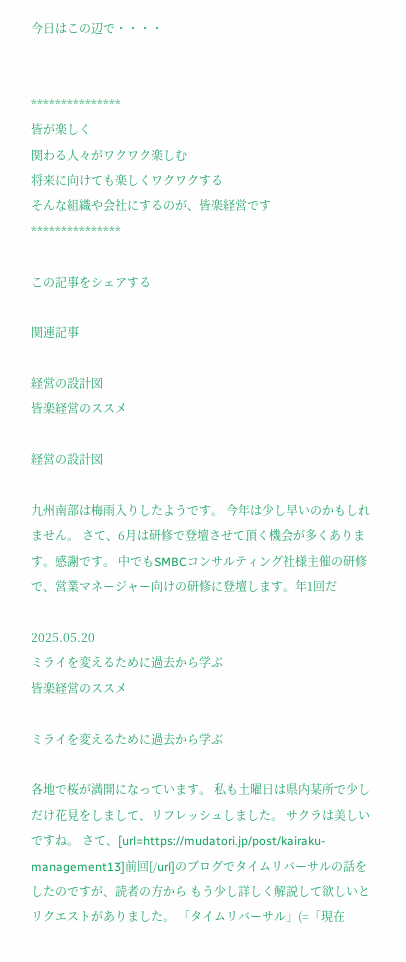今日はこの辺で・・・・


***************
皆が楽しく
関わる人々がワクワク楽しむ
将来に向けても楽しくワクワクする
そんな組織や会社にするのが、皆楽経営です
***************

この記事をシェアする

関連記事

経営の設計図
皆楽経営のススメ

経営の設計図

九州南部は梅雨入りしたようです。 今年は少し早いのかもしれません。 さて、6月は研修で登壇させて頂く機会が多くあります。感謝です。 中でもSMBCコンサルティング社様主催の研修で、営業マネージャー向けの研修に登壇します。年1回だ

2025.05.20
ミライを変えるために過去から学ぶ
皆楽経営のススメ

ミライを変えるために過去から学ぶ

各地で桜が満開になっています。 私も土曜日は県内某所で少しだけ花見をしまして、リフレッシュしました。 サクラは美しいですね。 さて、[url=https://mudatori.jp/post/kairaku-management13]前回[/url]のブログでタイムリバーサルの話をしたのですが、読者の方から もう少し詳しく解説して欲しいとリクエストがありました。 「タイムリバーサル」(=「現在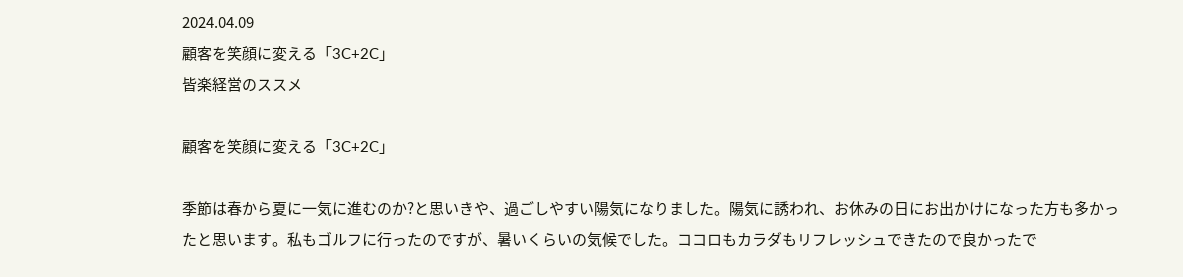2024.04.09
顧客を笑顔に変える「3C+2C」
皆楽経営のススメ

顧客を笑顔に変える「3C+2C」

季節は春から夏に一気に進むのか?と思いきや、過ごしやすい陽気になりました。陽気に誘われ、お休みの日にお出かけになった方も多かったと思います。私もゴルフに行ったのですが、暑いくらいの気候でした。ココロもカラダもリフレッシュできたので良かったで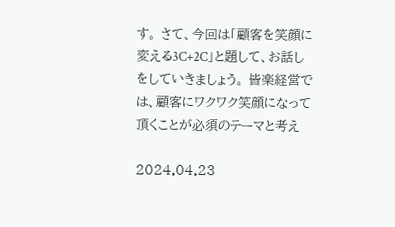す。 さて、今回は「顧客を笑顔に変える3C+2C」と題して、お話しをしていきましょう。 皆楽経営では、顧客にワクワク笑顔になって頂くことが必須のテーマと考え

2024.04.23